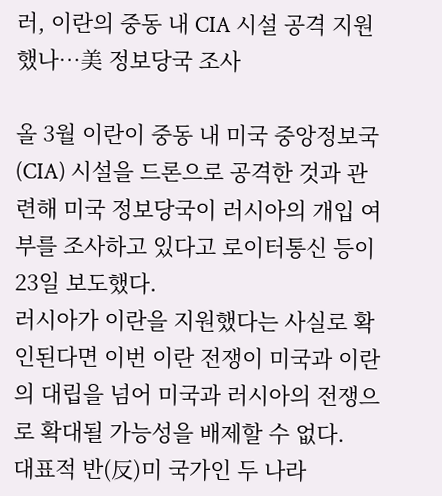러, 이란의 중동 내 CIA 시설 공격 지원했나…美 정보당국 조사

올 3월 이란이 중동 내 미국 중앙정보국(CIA) 시설을 드론으로 공격한 것과 관련해 미국 정보당국이 러시아의 개입 여부를 조사하고 있다고 로이터통신 등이 23일 보도했다.
러시아가 이란을 지원했다는 사실로 확인된다면 이번 이란 전쟁이 미국과 이란의 대립을 넘어 미국과 러시아의 전쟁으로 확대될 가능성을 배제할 수 없다.
대표적 반(反)미 국가인 두 나라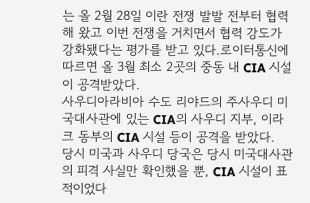는 올 2월 28일 이란 전쟁 발발 전부터 협력해 왔고 이번 전쟁을 거치면서 협력 강도가 강화됐다는 평가를 받고 있다.로이터통신에 따르면 올 3월 최소 2곳의 중동 내 CIA 시설이 공격받았다.
사우디아라비아 수도 리야드의 주사우디 미국대사관에 있는 CIA의 사우디 지부, 이라크 동부의 CIA 시설 등이 공격을 받았다.
당시 미국과 사우디 당국은 당시 미국대사관의 피격 사실만 확인했을 뿐, CIA 시설이 표적이었다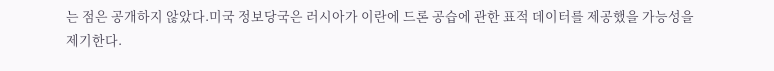는 점은 공개하지 않았다.미국 정보당국은 러시아가 이란에 드론 공습에 관한 표적 데이터를 제공했을 가능성을 제기한다.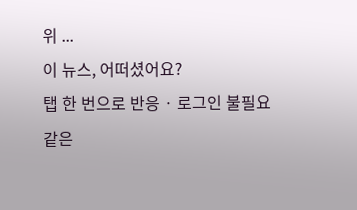위 ...
이 뉴스, 어떠셨어요?
탭 한 번으로 반응 · 로그인 불필요
같은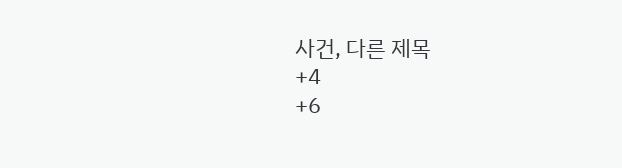사건, 다른 제목
+4
+6